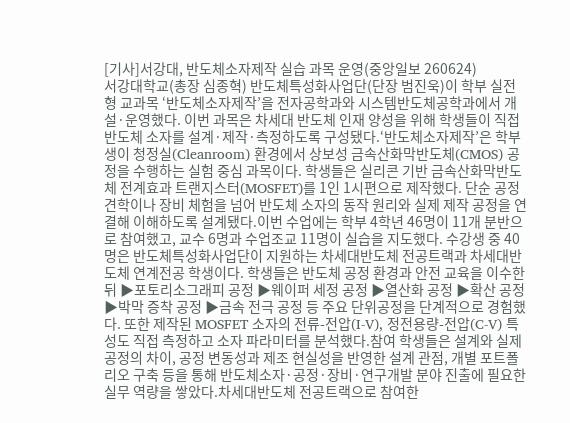[기사]서강대, 반도체소자제작 실습 과목 운영(중앙일보 260624)
서강대학교(총장 심종혁) 반도체특성화사업단(단장 범진욱)이 학부 실전형 교과목 ‘반도체소자제작’을 전자공학과와 시스템반도체공학과에서 개설·운영했다. 이번 과목은 차세대 반도체 인재 양성을 위해 학생들이 직접 반도체 소자를 설계·제작·측정하도록 구성됐다.‘반도체소자제작’은 학부생이 청정실(Cleanroom) 환경에서 상보성 금속산화막반도체(CMOS) 공정을 수행하는 실험 중심 과목이다. 학생들은 실리콘 기반 금속산화막반도체 전계효과 트랜지스터(MOSFET)를 1인 1시편으로 제작했다. 단순 공정 견학이나 장비 체험을 넘어 반도체 소자의 동작 원리와 실제 제작 공정을 연결해 이해하도록 설계됐다.이번 수업에는 학부 4학년 46명이 11개 분반으로 참여했고, 교수 6명과 수업조교 11명이 실습을 지도했다. 수강생 중 40명은 반도체특성화사업단이 지원하는 차세대반도체 전공트랙과 차세대반도체 연계전공 학생이다. 학생들은 반도체 공정 환경과 안전 교육을 이수한 뒤 ▶포토리소그래피 공정 ▶웨이퍼 세정 공정 ▶열산화 공정 ▶확산 공정 ▶박막 증착 공정 ▶금속 전극 공정 등 주요 단위공정을 단계적으로 경험했다. 또한 제작된 MOSFET 소자의 전류-전압(I-V), 정전용량-전압(C-V) 특성도 직접 측정하고 소자 파라미터를 분석했다.참여 학생들은 설계와 실제 공정의 차이, 공정 변동성과 제조 현실성을 반영한 설계 관점, 개별 포트폴리오 구축 등을 통해 반도체소자·공정·장비·연구개발 분야 진출에 필요한 실무 역량을 쌓았다.차세대반도체 전공트랙으로 참여한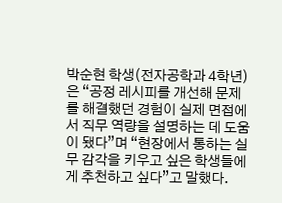박순현 학생(전자공학과 4학년)은 “공정 레시피를 개선해 문제를 해결했던 경험이 실제 면접에서 직무 역량을 설명하는 데 도움이 됐다”며 “현장에서 통하는 실무 감각을 키우고 싶은 학생들에게 추천하고 싶다”고 말했다.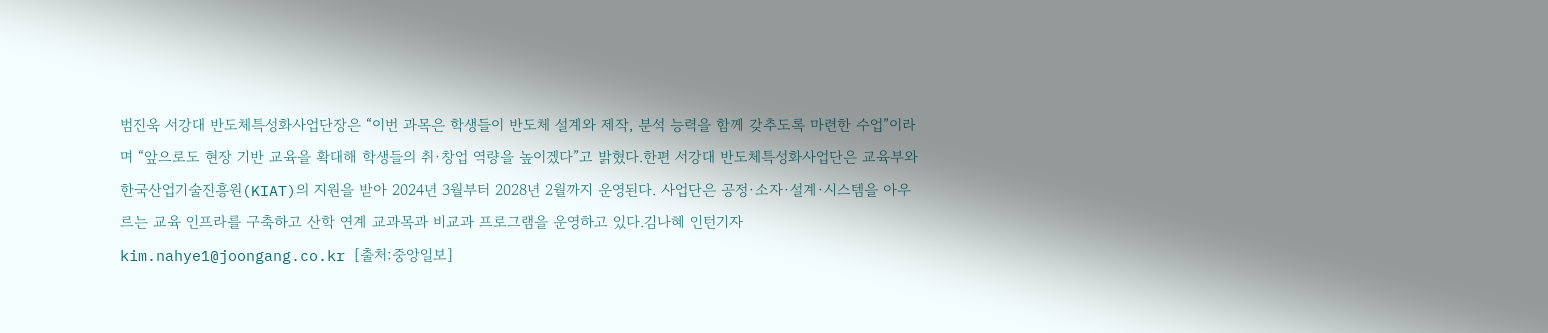범진욱 서강대 반도체특성화사업단장은 “이번 과목은 학생들이 반도체 설계와 제작, 분석 능력을 함께 갖추도록 마련한 수업”이라며 “앞으로도 현장 기반 교육을 확대해 학생들의 취·창업 역량을 높이겠다”고 밝혔다.한편 서강대 반도체특성화사업단은 교육부와 한국산업기술진흥원(KIAT)의 지원을 받아 2024년 3월부터 2028년 2월까지 운영된다. 사업단은 공정·소자·설계·시스템을 아우르는 교육 인프라를 구축하고 산학 연계 교과목과 비교과 프로그램을 운영하고 있다.김나혜 인턴기자 kim.nahye1@joongang.co.kr [출처:중앙일보]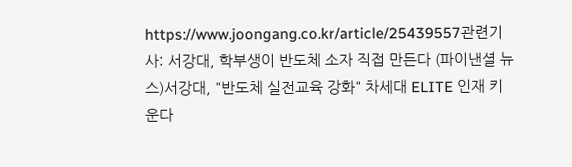https://www.joongang.co.kr/article/25439557관련기사: 서강대, 학부생이 반도체 소자 직접 만든다 (파이낸셜 뉴스)서강대, "반도체 실전교육 강화" 차세대 ELITE 인재 키운다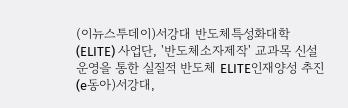(이뉴스투데이)서강대 반도체특성화대학(ELITE) 사업단, '반도체소자제작' 교과목 신설 운영을 통한 실질적 반도체 ELITE인재양성 추진(e동아)서강대,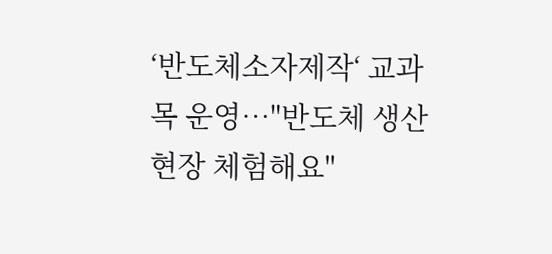‘반도체소자제작‘ 교과목 운영…"반도체 생산 현장 체험해요"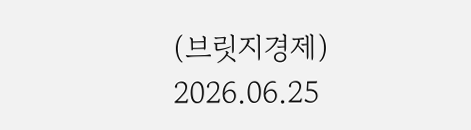(브릿지경제)
2026.06.25